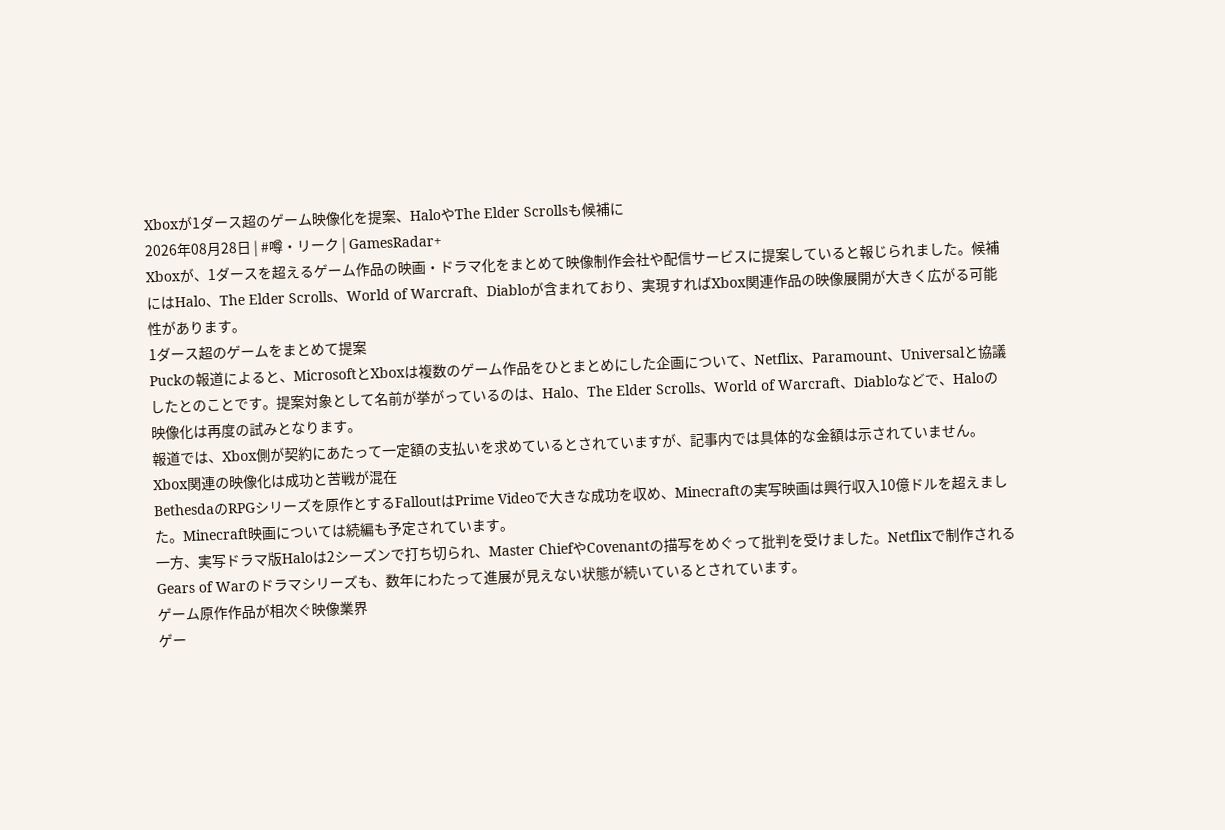Xboxが1ダース超のゲーム映像化を提案、HaloやThe Elder Scrollsも候補に
2026年08月28日 | #噂・リーク | GamesRadar+
Xboxが、1ダースを超えるゲーム作品の映画・ドラマ化をまとめて映像制作会社や配信サービスに提案していると報じられました。候補にはHalo、The Elder Scrolls、World of Warcraft、Diabloが含まれており、実現すればXbox関連作品の映像展開が大きく広がる可能性があります。
1ダース超のゲームをまとめて提案
Puckの報道によると、MicrosoftとXboxは複数のゲーム作品をひとまとめにした企画について、Netflix、Paramount、Universalと協議したとのことです。提案対象として名前が挙がっているのは、Halo、The Elder Scrolls、World of Warcraft、Diabloなどで、Haloの映像化は再度の試みとなります。
報道では、Xbox側が契約にあたって一定額の支払いを求めているとされていますが、記事内では具体的な金額は示されていません。
Xbox関連の映像化は成功と苦戦が混在
BethesdaのRPGシリーズを原作とするFalloutはPrime Videoで大きな成功を収め、Minecraftの実写映画は興行収入10億ドルを超えました。Minecraft映画については続編も予定されています。
一方、実写ドラマ版Haloは2シーズンで打ち切られ、Master ChiefやCovenantの描写をめぐって批判を受けました。Netflixで制作されるGears of Warのドラマシリーズも、数年にわたって進展が見えない状態が続いているとされています。
ゲーム原作作品が相次ぐ映像業界
ゲー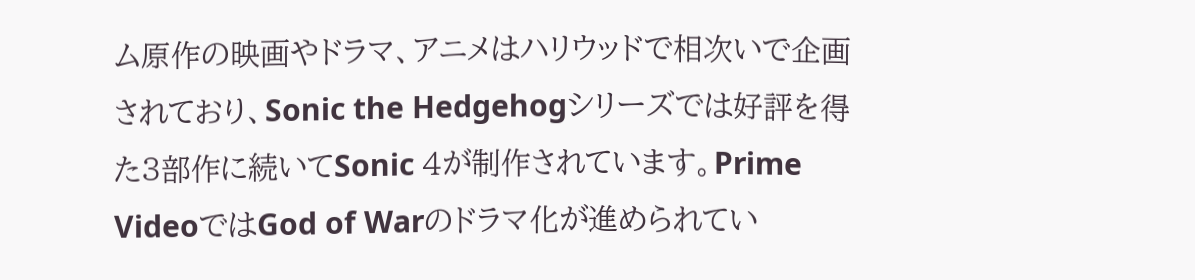ム原作の映画やドラマ、アニメはハリウッドで相次いで企画されており、Sonic the Hedgehogシリーズでは好評を得た3部作に続いてSonic 4が制作されています。Prime VideoではGod of Warのドラマ化が進められてい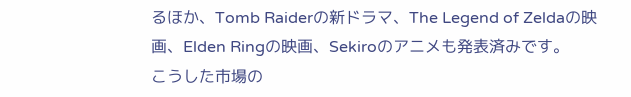るほか、Tomb Raiderの新ドラマ、The Legend of Zeldaの映画、Elden Ringの映画、Sekiroのアニメも発表済みです。
こうした市場の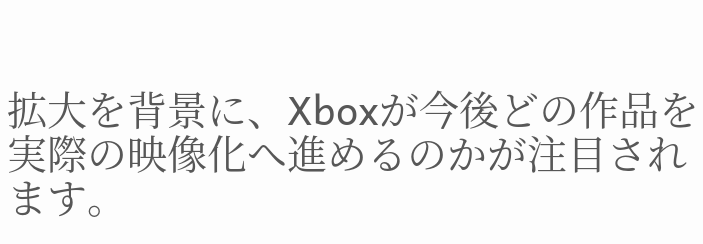拡大を背景に、Xboxが今後どの作品を実際の映像化へ進めるのかが注目されます。